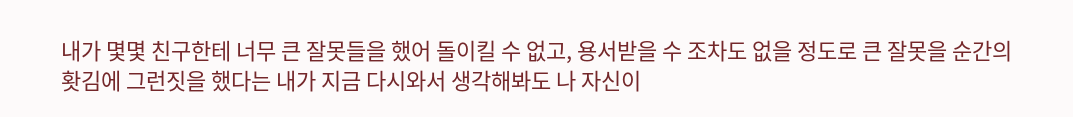내가 몇몇 친구한테 너무 큰 잘못들을 했어 돌이킬 수 없고, 용서받을 수 조차도 없을 정도로 큰 잘못을 순간의 홧김에 그런짓을 했다는 내가 지금 다시와서 생각해봐도 나 자신이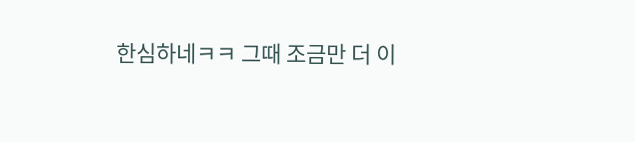한심하네ㅋㅋ 그때 조금만 더 이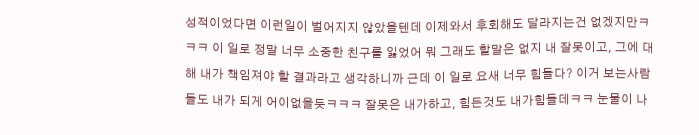성적이었다면 이런일이 벌어지지 않았을텐데 이제와서 후회해도 달라지는건 없겠지만ㅋㅋㅋ 이 일로 정말 너무 소중한 친구를 잃었어 뭐 그래도 할말은 없지 내 잘못이고, 그에 대해 내가 책임져야 할 결과라고 생각하니까 근데 이 일로 요새 너무 힘들다? 이거 보는사람들도 내가 되게 어이없을듯ㅋㅋㅋ 잘못은 내가하고, 힘든것도 내가힘들데ㅋㅋ 눈물이 나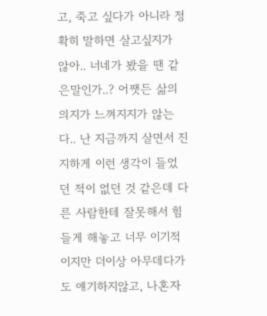고, 죽고 싶다가 아니라 정확히 말하면 살고싶지가 않아.. 너네가 봤을 땐 같은말인가..? 어쨋든 삶의 의지가 느껴지지가 않는다.. 난 지금까지 살면서 진지하게 이런 생각이 들었던 적이 없던 것 같은데 다른 사람한테 잘못해서 힘들게 해놓고 너무 이기적이지만 더이상 아무데다가도 얘기하지않고, 나혼자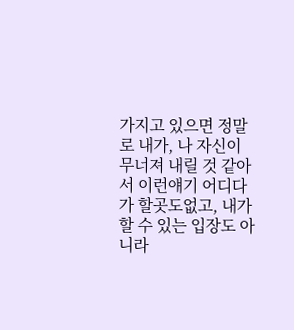가지고 있으면 정말로 내가, 나 자신이 무너져 내릴 것 같아서 이런얘기 어디다가 할곳도없고, 내가 할 수 있는 입장도 아니라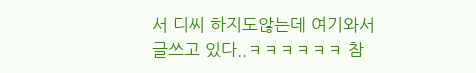서 디씨 하지도않는데 여기와서 글쓰고 있다..ㅋㅋㅋㅋㅋㅋ 참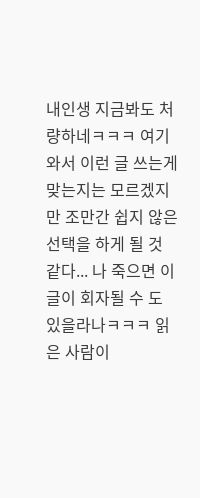내인생 지금봐도 처량하네ㅋㅋㅋ 여기와서 이런 글 쓰는게 맞는지는 모르겠지만 조만간 쉽지 않은 선택을 하게 될 것 같다... 나 죽으면 이글이 회자될 수 도 있을라나ㅋㅋㅋ 읽은 사람이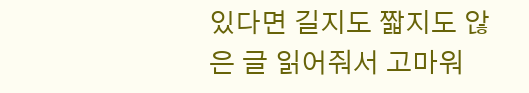있다면 길지도 짧지도 않은 글 읽어줘서 고마워